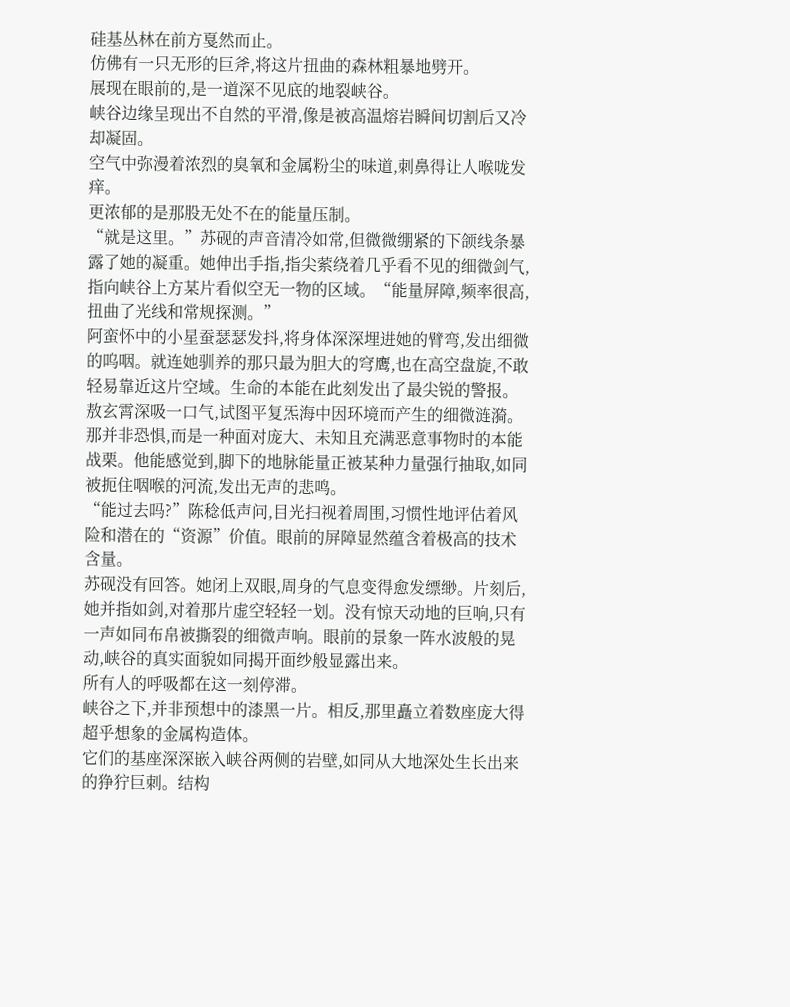硅基丛林在前方戛然而止。
仿佛有一只无形的巨斧,将这片扭曲的森林粗暴地劈开。
展现在眼前的,是一道深不见底的地裂峡谷。
峡谷边缘呈现出不自然的平滑,像是被高温熔岩瞬间切割后又冷却凝固。
空气中弥漫着浓烈的臭氧和金属粉尘的味道,刺鼻得让人喉咙发痒。
更浓郁的是那股无处不在的能量压制。
“就是这里。”苏砚的声音清冷如常,但微微绷紧的下颌线条暴露了她的凝重。她伸出手指,指尖萦绕着几乎看不见的细微剑气,指向峡谷上方某片看似空无一物的区域。“能量屏障,频率很高,扭曲了光线和常规探测。”
阿蛮怀中的小星蚕瑟瑟发抖,将身体深深埋进她的臂弯,发出细微的呜咽。就连她驯养的那只最为胆大的穹鹰,也在高空盘旋,不敢轻易靠近这片空域。生命的本能在此刻发出了最尖锐的警报。
敖玄霄深吸一口气,试图平复炁海中因环境而产生的细微涟漪。那并非恐惧,而是一种面对庞大、未知且充满恶意事物时的本能战栗。他能感觉到,脚下的地脉能量正被某种力量强行抽取,如同被扼住咽喉的河流,发出无声的悲鸣。
“能过去吗?”陈稔低声问,目光扫视着周围,习惯性地评估着风险和潜在的“资源”价值。眼前的屏障显然蕴含着极高的技术含量。
苏砚没有回答。她闭上双眼,周身的气息变得愈发缥缈。片刻后,她并指如剑,对着那片虚空轻轻一划。没有惊天动地的巨响,只有一声如同布帛被撕裂的细微声响。眼前的景象一阵水波般的晃动,峡谷的真实面貌如同揭开面纱般显露出来。
所有人的呼吸都在这一刻停滞。
峡谷之下,并非预想中的漆黑一片。相反,那里矗立着数座庞大得超乎想象的金属构造体。
它们的基座深深嵌入峡谷两侧的岩壁,如同从大地深处生长出来的狰狞巨刺。结构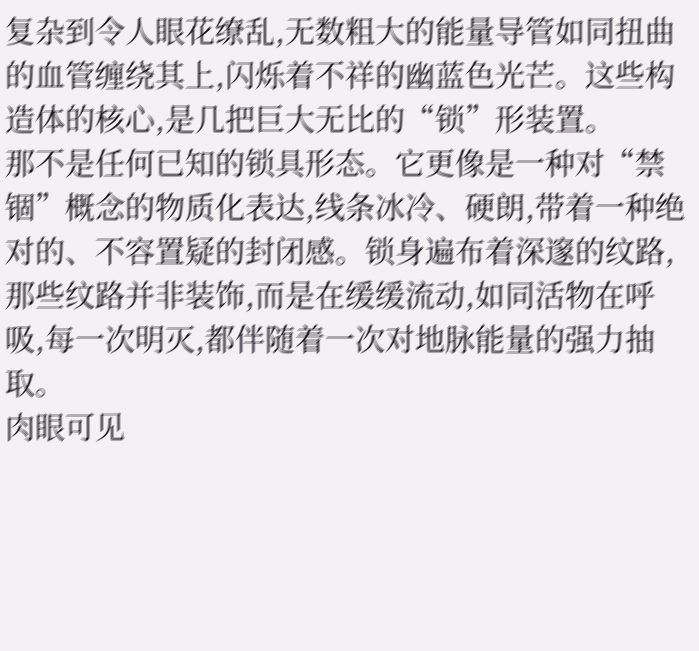复杂到令人眼花缭乱,无数粗大的能量导管如同扭曲的血管缠绕其上,闪烁着不祥的幽蓝色光芒。这些构造体的核心,是几把巨大无比的“锁”形装置。
那不是任何已知的锁具形态。它更像是一种对“禁锢”概念的物质化表达,线条冰冷、硬朗,带着一种绝对的、不容置疑的封闭感。锁身遍布着深邃的纹路,那些纹路并非装饰,而是在缓缓流动,如同活物在呼吸,每一次明灭,都伴随着一次对地脉能量的强力抽取。
肉眼可见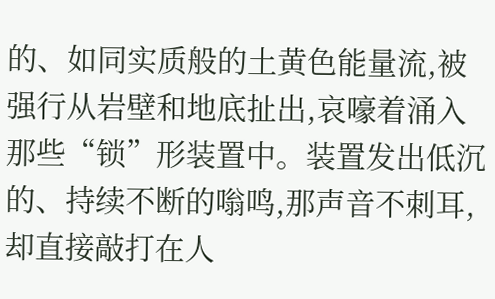的、如同实质般的土黄色能量流,被强行从岩壁和地底扯出,哀嚎着涌入那些“锁”形装置中。装置发出低沉的、持续不断的嗡鸣,那声音不刺耳,却直接敲打在人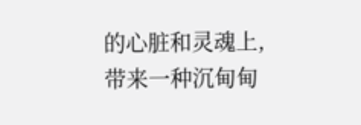的心脏和灵魂上,带来一种沉甸甸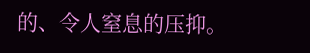的、令人窒息的压抑。